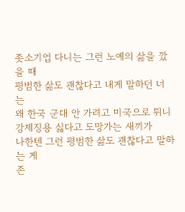좃소기업 다니는 그런 노예의 삶을 깠을 때
평범한 삶도 괜찮다고 내게 말하던 너는
왜 한국 군대 안 가려고 미국으로 튀니
강제징용 싫다고 도망가는 새끼가
나한텐 그런 평범한 삶도 괜찮다고 말하는 게
존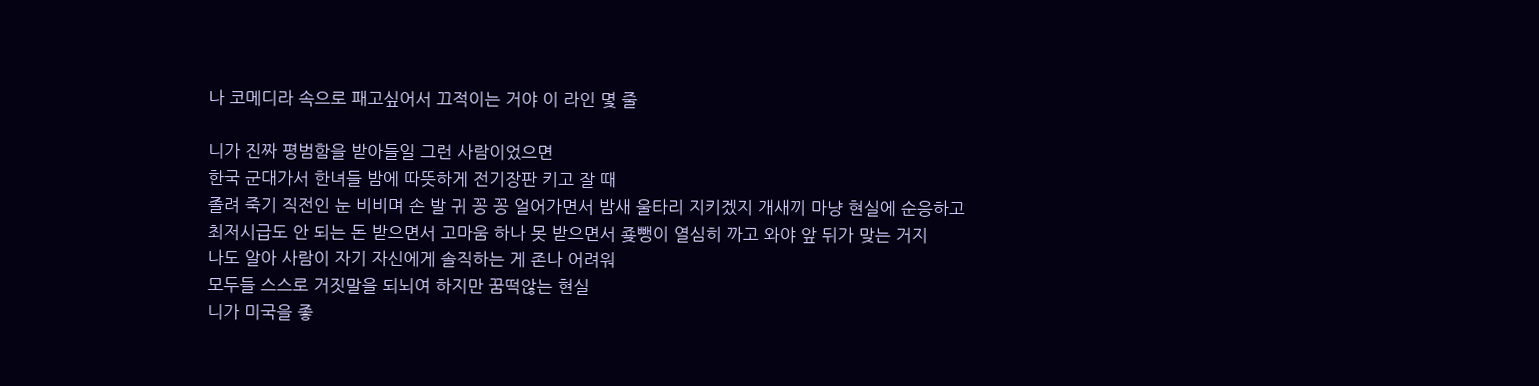나 코메디라 속으로 패고싶어서 끄적이는 거야 이 라인 몇 줄

니가 진짜 평범함을 받아들일 그런 사람이었으면
한국 군대가서 한녀들 밤에 따뜻하게 전기장판 키고 잘 때
졸려 죽기 직전인 눈 비비며 손 발 귀 꽁 꽁 얼어가면서 밤새 울타리 지키겠지 개새끼 마냥 현실에 순응하고
최저시급도 안 되는 돈 받으면서 고마움 하나 못 받으면서 죶뺑이 열심히 까고 와야 앞 뒤가 맞는 거지
나도 알아 사람이 자기 자신에게 솔직하는 게 존나 어려워
모두들 스스로 거짓말을 되뇌여 하지만 꿈떡않는 현실
니가 미국을 좋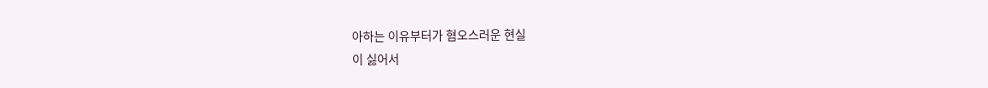아하는 이유부터가 혐오스러운 현실
이 싫어서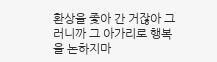환상을 좇아 간 거잖아 그러니까 그 아가리로 행복을 논하지마